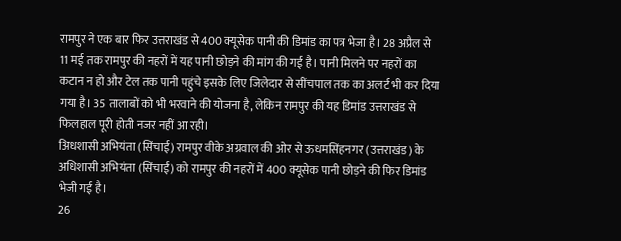रामपुर ने एक बार फिर उत्तराखंड से 400 क्यूसेक पानी की डिमांड का पत्र भेजा है। 28 अप्रैल से 11 मई तक रामपुर की नहरों में यह पानी छोड़ने की मांग की गई है। पानी मिलने पर नहरों का कटान न हो और टेल तक पानी पहुंचे इसके लिए जिलेदार से सींचपाल तक का अलर्ट भी कर दिया गया है। 35 तालाबों को भी भरवाने की योजना है, लेकिन रामपुर की यह डिमांड उत्तराखंड से फिलहाल पूरी होती नजर नहीं आ रही।
अिधशासी अभियंता (सिंचाई) रामपुर वीके अग्रवाल की ओर से ऊधमसिंहनगर (उत्तराखंड) के अधिशासी अभियंता (सिंचाईं) को रामपुर की नहरों में 400 क्यूसेक पानी छोड़ने की फिर डिमांड भेजी गई है।
26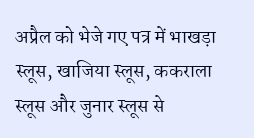अप्रैल को भेजे गए पत्र में भाखड़ा स्लूस, खाजिया स्लूस, ककराला स्लूस और जुनार स्लूस से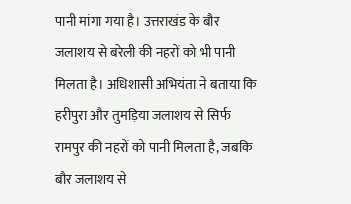पानी मांगा गया है। उत्तराखंड के बौर जलाशय से बरेली की नहरों को भी पानी मिलता है। अधिशासी अभियंता ने बताया कि हरीपुरा और तुमड़िया जलाशय से सिर्फ रामपुर की नहरों को पानी मिलता है, जबकि बौर जलाशय से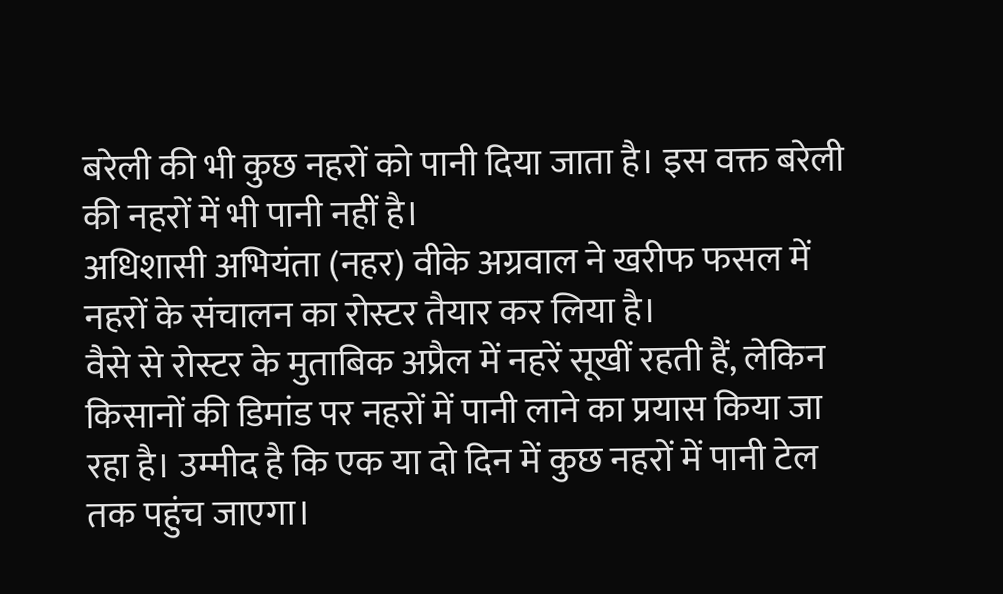बरेली की भी कुछ नहरों को पानी दिया जाता है। इस वक्त बरेली की नहरों में भी पानी नहीं है।
अधिशासी अभियंता (नहर) वीके अग्रवाल ने खरीफ फसल में नहरों के संचालन का रोस्टर तैयार कर लिया है।
वैसे से रोस्टर के मुताबिक अप्रैल में नहरें सूखीं रहती हैं, लेकिन किसानों की डिमांड पर नहरों में पानी लाने का प्रयास किया जा रहा है। उम्मीद है कि एक या दो दिन में कुछ नहरों में पानी टेल तक पहुंच जाएगा।